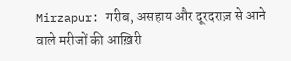Mirzapur: गरीब, असहाय और दूरदराज़ से आने वाले मरीजों की आख़िरी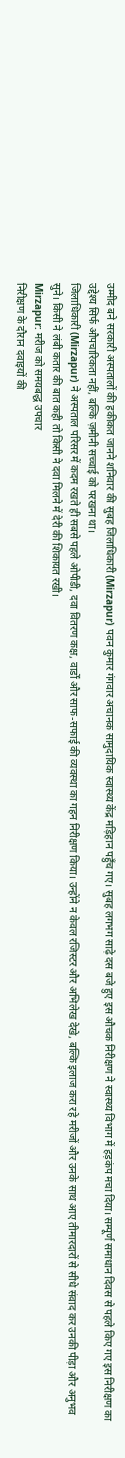उम्मीद बने सरकारी अस्पतालों की हकीकत जानने शनिवार की सुबह जिलाधिकारी (Mirzapur) पवन कुमार गंगवार अचानक सामुदायिक स्वास्थ्य केंद्र मड़िहान पहुँच गए। सुबह लगभग साढ़े दस बजे हुए इस औचक निरीक्षण ने स्वास्थ्य विभाग में हड़कंप मचा दिया। सम्पूर्ण समाधान दिवस से पहले किए गए इस निरीक्षण का उद्देश्य सिर्फ औपचारिकता नहीं, बल्कि ज़मीनी सच्चाई को परखना था।
जिलाधिकारी (Mirzapur) ने अस्पताल परिसर में कदम रखते ही सबसे पहले ओपीडी, दवा वितरण कक्ष, वार्डों और साफ-सफाई की व्यवस्था का गहन निरीक्षण किया। उन्होंने न केवल रजिस्टर और अभिलेख देखे, बल्कि इलाज करा रहे मरीजों और उनके साथ आए तीमारदारों से सीधे संवाद कर उनकी पीड़ा और अनुभव सुने। किसी ने लंबी कतार की बात कही तो किसी ने दवा मिलने में देरी की शिकायत रखी।
Mirzapur: मरीज को समयबद्ध उपचार
निरीक्षण के दौरान दवाइयों की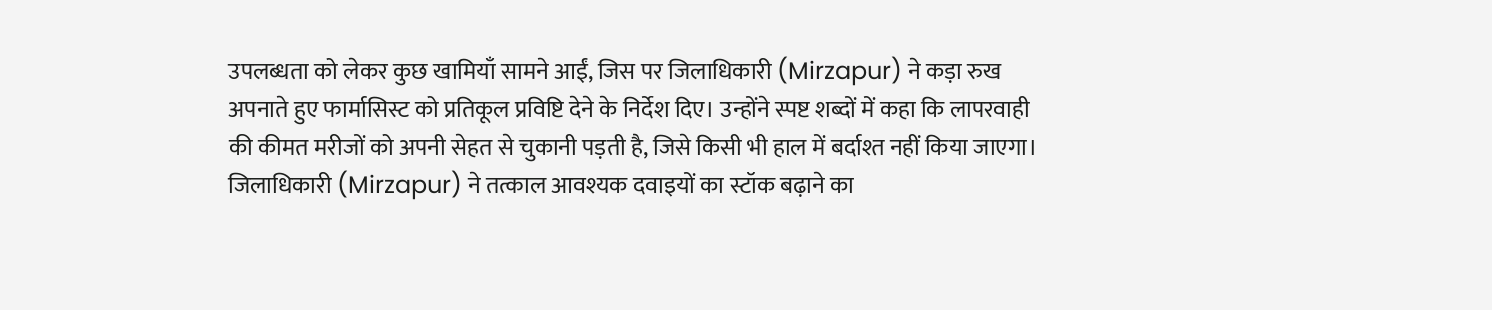उपलब्धता को लेकर कुछ खामियाँ सामने आईं, जिस पर जिलाधिकारी (Mirzapur) ने कड़ा रुख अपनाते हुए फार्मासिस्ट को प्रतिकूल प्रविष्टि देने के निर्देश दिए। उन्होंने स्पष्ट शब्दों में कहा कि लापरवाही की कीमत मरीजों को अपनी सेहत से चुकानी पड़ती है, जिसे किसी भी हाल में बर्दाश्त नहीं किया जाएगा। जिलाधिकारी (Mirzapur) ने तत्काल आवश्यक दवाइयों का स्टॉक बढ़ाने का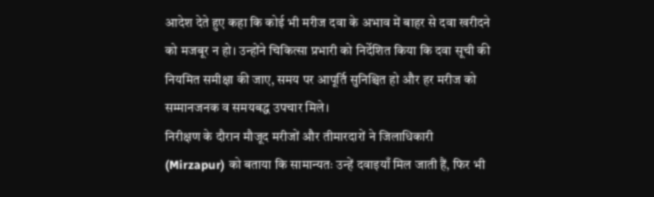आदेश देते हुए कहा कि कोई भी मरीज दवा के अभाव में बाहर से दवा खरीदने को मजबूर न हो। उन्होंने चिकित्सा प्रभारी को निर्देशित किया कि दवा सूची की नियमित समीक्षा की जाए, समय पर आपूर्ति सुनिश्चित हो और हर मरीज को सम्मानजनक व समयबद्ध उपचार मिले।
निरीक्षण के दौरान मौजूद मरीजों और तीमारदारों ने जिलाधिकारी (Mirzapur) को बताया कि सामान्यतः उन्हें दवाइयाँ मिल जाती हैं, फिर भी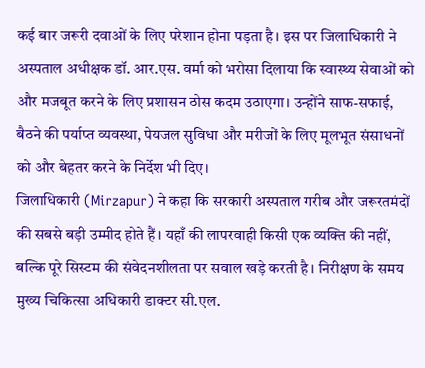कई बार जरूरी दवाओं के लिए परेशान होना पड़ता है। इस पर जिलाधिकारी ने अस्पताल अधीक्षक डॉ. आर.एस. वर्मा को भरोसा दिलाया कि स्वास्थ्य सेवाओं को और मजबूत करने के लिए प्रशासन ठोस कदम उठाएगा। उन्होंने साफ-सफाई, बैठने की पर्याप्त व्यवस्था, पेयजल सुविधा और मरीजों के लिए मूलभूत संसाधनों को और बेहतर करने के निर्देश भी दिए।
जिलाधिकारी (Mirzapur) ने कहा कि सरकारी अस्पताल गरीब और जरूरतमंदों की सबसे बड़ी उम्मीद होते हैं। यहाँ की लापरवाही किसी एक व्यक्ति की नहीं, बल्कि पूरे सिस्टम की संवेदनशीलता पर सवाल खड़े करती है। निरीक्षण के समय मुख्य चिकित्सा अधिकारी डाक्टर सी.एल.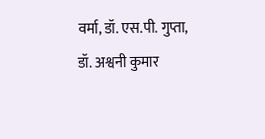वर्मा, डॉ. एस.पी. गुप्ता, डॉ. अश्वनी कुमार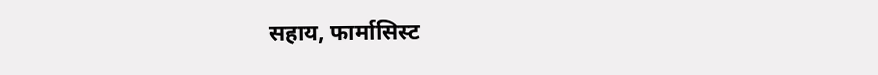सहाय, फार्मासिस्ट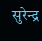सुरेन्द्र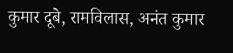कुमार दूबे, रामविलास, अनंत कुमार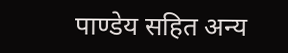पाण्डेय सहित अन्य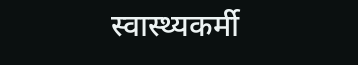स्वास्थ्यकर्मी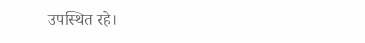उपस्थित रहे।